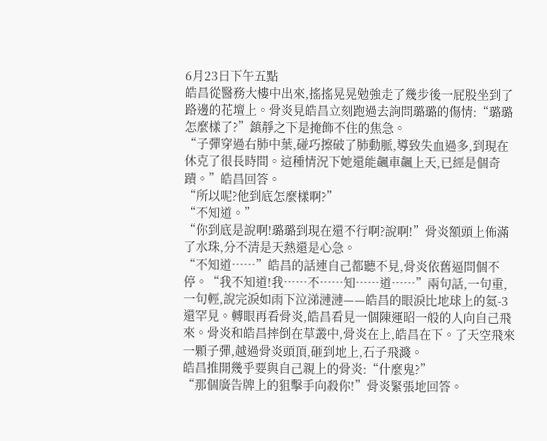6月23日下午五點
皓昌從醫務大樓中出來,搖搖晃晃勉強走了幾步後一屁股坐到了路邊的花壇上。骨炎見皓昌立刻跑過去詢問璐璐的傷情:“璐璐怎麼樣了?”鎮靜之下是掩飾不住的焦急。
“子彈穿過右肺中葉,碰巧擦破了肺動脈,導致失血過多,到現在休克了很長時間。這種情況下她還能飆車飆上天,已經是個奇蹟。”皓昌回答。
“所以呢?他到底怎麼樣啊?”
“不知道。”
“你到底是說啊!璐璐到現在還不行啊?說啊!”骨炎額頭上佈滿了水珠,分不清是天熱還是心急。
“不知道……”皓昌的話連自己都聽不見,骨炎依舊逼問個不停。“我不知道!我……不……知……道……”兩句話,一句重,一句輕,說完淚如雨下泣涕漣漣——皓昌的眼淚比地球上的氦-3還罕見。轉眼再看骨炎,皓昌看見一個陳運昭一般的人向自己飛來。骨炎和皓昌摔倒在草叢中,骨炎在上,皓昌在下。了天空飛來一顆子彈,越過骨炎頭頂,砸到地上,石子飛濺。
皓昌推開幾乎要與自己親上的骨炎:“什麼鬼?”
“那個廣告牌上的狙擊手向殺你!”骨炎緊張地回答。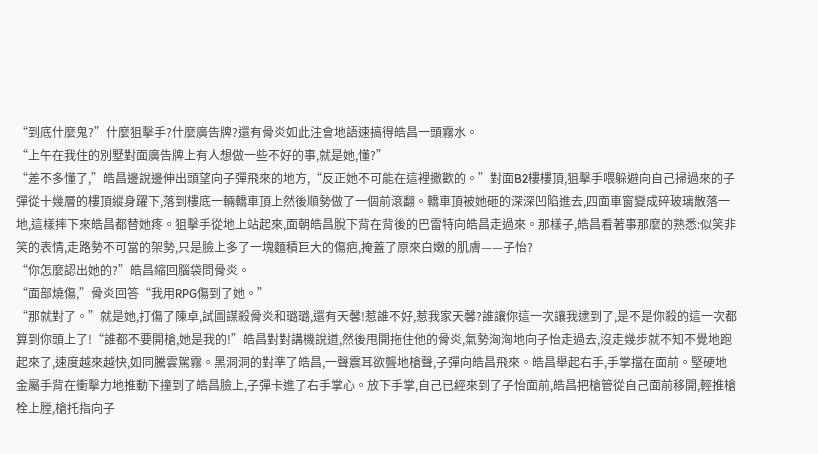“到底什麼鬼?”什麼狙擊手?什麼廣告牌?還有骨炎如此注會地語速搞得皓昌一頭霧水。
“上午在我住的別墅對面廣告牌上有人想做一些不好的事,就是她,懂?”
“差不多懂了,”皓昌邊說邊伸出頭望向子彈飛來的地方,“反正她不可能在這裡撒歡的。”對面B2樓樓頂,狙擊手喂躲避向自己掃過來的子彈從十幾層的樓頂縱身躍下,落到樓底一輛轎車頂上然後順勢做了一個前滾翻。轎車頂被她砸的深深凹陷進去,四面車窗變成碎玻璃散落一地,這樣摔下來皓昌都替她疼。狙擊手從地上站起來,面朝皓昌脫下背在背後的巴雷特向皓昌走過來。那樣子,皓昌看著事那麼的熟悉:似笑非笑的表情,走路勢不可當的架勢,只是臉上多了一塊麵積巨大的傷疤,掩蓋了原來白嫩的肌膚——子怡?
“你怎麼認出她的?”皓昌縮回腦袋問骨炎。
“面部燒傷,”骨炎回答“我用RPG傷到了她。”
“那就對了。”就是她,打傷了陳卓,試圖謀殺骨炎和璐璐,還有天馨!惹誰不好,惹我家天馨?誰讓你這一次讓我逮到了,是不是你殺的這一次都算到你頭上了!“誰都不要開槍,她是我的!”皓昌對對講機說道,然後甩開拖住他的骨炎,氣勢洶洶地向子怡走過去,沒走幾步就不知不覺地跑起來了,速度越來越快,如同騰雲駕霧。黑洞洞的對準了皓昌,一聲震耳欲聾地槍聲,子彈向皓昌飛來。皓昌舉起右手,手掌擋在面前。堅硬地金屬手背在衝擊力地推動下撞到了皓昌臉上,子彈卡進了右手掌心。放下手掌,自己已經來到了子怡面前,皓昌把槍管從自己面前移開,輕推槍栓上膛,槍托指向子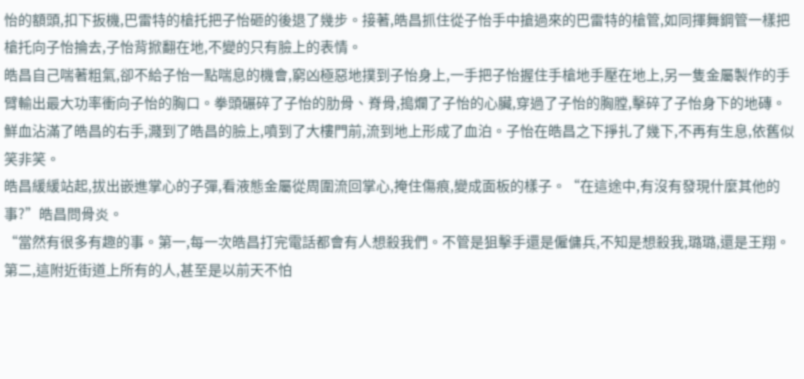怡的額頭,扣下扳機,巴雷特的槍托把子怡砸的後退了幾步。接著,皓昌抓住從子怡手中搶過來的巴雷特的槍管,如同揮舞鋼管一樣把槍托向子怡掄去,子怡背掀翻在地,不變的只有臉上的表情。
皓昌自己喘著粗氣,卻不給子怡一點喘息的機會,窮凶極惡地撲到子怡身上,一手把子怡握住手槍地手壓在地上,另一隻金屬製作的手臂輸出最大功率衝向子怡的胸口。拳頭碾碎了子怡的肋骨、脊骨,搗爛了子怡的心臟,穿過了子怡的胸膛,擊碎了子怡身下的地磚。鮮血沾滿了皓昌的右手,濺到了皓昌的臉上,噴到了大樓門前,流到地上形成了血泊。子怡在皓昌之下掙扎了幾下,不再有生息,依舊似笑非笑。
皓昌緩緩站起,拔出嵌進掌心的子彈,看液態金屬從周圍流回掌心,掩住傷痕,變成面板的樣子。“在這途中,有沒有發現什麼其他的事?”皓昌問骨炎。
“當然有很多有趣的事。第一,每一次皓昌打完電話都會有人想殺我們。不管是狙擊手還是僱傭兵,不知是想殺我,璐璐,還是王翔。第二,這附近街道上所有的人,甚至是以前天不怕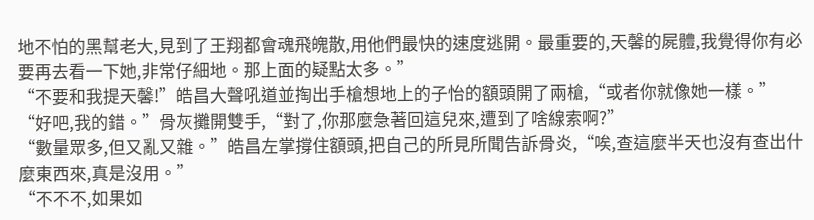地不怕的黑幫老大,見到了王翔都會魂飛魄散,用他們最快的速度逃開。最重要的,天馨的屍體,我覺得你有必要再去看一下她,非常仔細地。那上面的疑點太多。”
“不要和我提天馨!”皓昌大聲吼道並掏出手槍想地上的子怡的額頭開了兩槍,“或者你就像她一樣。”
“好吧,我的錯。”骨灰攤開雙手,“對了,你那麼急著回這兒來,遭到了啥線索啊?”
“數量眾多,但又亂又雜。”皓昌左掌撐住額頭,把自己的所見所聞告訴骨炎,“唉,查這麼半天也沒有查出什麼東西來,真是沒用。”
“不不不,如果如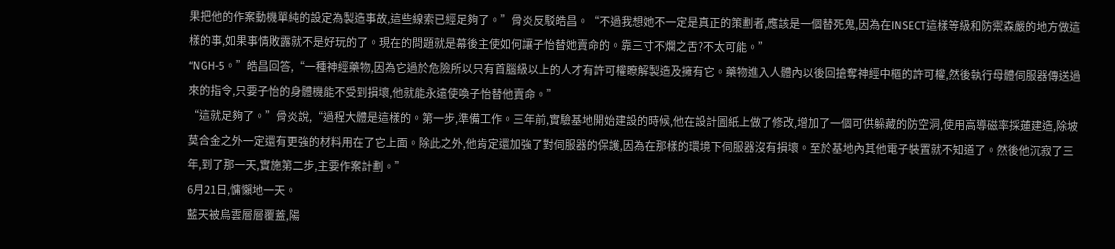果把他的作案動機單純的設定為製造事故,這些線索已經足夠了。”骨炎反駁皓昌。“不過我想她不一定是真正的策劃者,應該是一個替死鬼,因為在INSECT這樣等級和防禦森嚴的地方做這樣的事,如果事情敗露就不是好玩的了。現在的問題就是幕後主使如何讓子怡替她賣命的。靠三寸不爛之舌?不太可能。”
“NGH-5。”皓昌回答,“一種神經藥物,因為它過於危險所以只有首腦級以上的人才有許可權瞭解製造及擁有它。藥物進入人體內以後回搶奪神經中樞的許可權,然後執行母體伺服器傳送過來的指令,只要子怡的身體機能不受到損壞,他就能永遠使喚子怡替他賣命。”
“這就足夠了。”骨炎說,“過程大體是這樣的。第一步,準備工作。三年前,實驗基地開始建設的時候,他在設計圖紙上做了修改,增加了一個可供躲藏的防空洞,使用高導磁率採蓮建造,除坡莫合金之外一定還有更強的材料用在了它上面。除此之外,他肯定還加強了對伺服器的保護,因為在那樣的環境下伺服器沒有損壞。至於基地內其他電子裝置就不知道了。然後他沉寂了三年,到了那一天,實施第二步,主要作案計劃。”
6月21日,慵懶地一天。
藍天被烏雲層層覆蓋,陽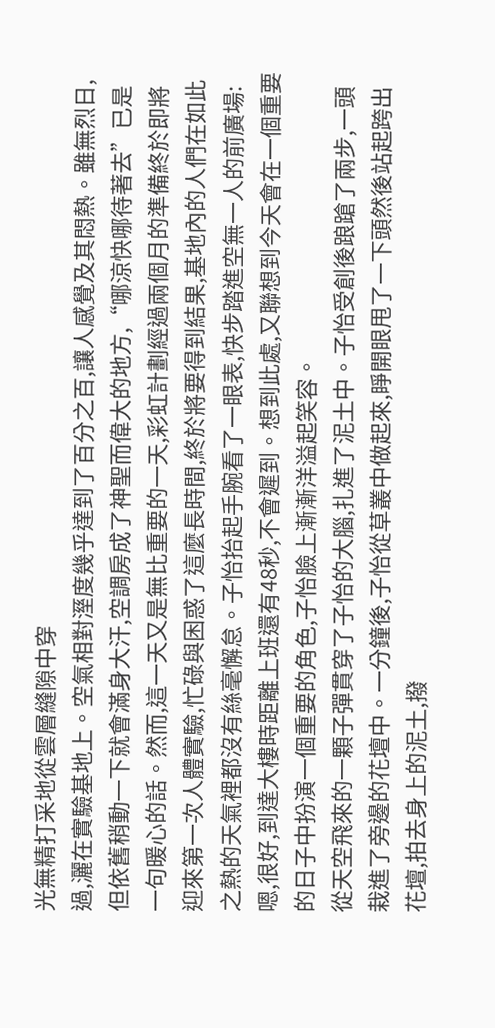光無精打采地從雲層縫隙中穿
過,灑在實驗基地上。空氣相對溼度幾乎達到了百分之百,讓人感覺及其悶熱。雖無烈日,但依舊稍動一下就會滿身大汗,空調房成了神聖而偉大的地方,“哪涼快哪待著去”已是一句暖心的話。然而,這一天又是無比重要的一天,彩虹計劃經過兩個月的準備終於即將迎來第一次人體實驗,忙碌與困惑了這麼長時間,終於將要得到結果,基地內的人們在如此之熱的天氣裡都沒有絲毫懈怠。子怡抬起手腕看了一眼表,快步踏進空無一人的前廣場:嗯,很好,到達大樓時距離上班還有48秒,不會遲到。想到此處,又聯想到今天會在一個重要的日子中扮演一個重要的角色,子怡臉上漸漸洋溢起笑容。
從天空飛來的一顆子彈貫穿了子怡的大腦,扎進了泥土中。子怡受創後踉蹌了兩步,一頭栽進了旁邊的花壇中。一分鐘後,子怡從草叢中做起來,睜開眼甩了一下頭然後站起跨出花壇,拍去身上的泥土,撥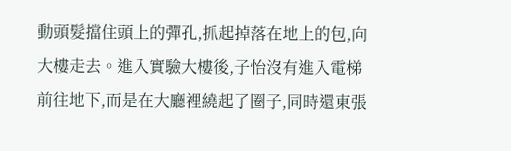動頭髮擋住頭上的彈孔,抓起掉落在地上的包,向大樓走去。進入實驗大樓後,子怡沒有進入電梯前往地下,而是在大廳裡繞起了圈子,同時還東張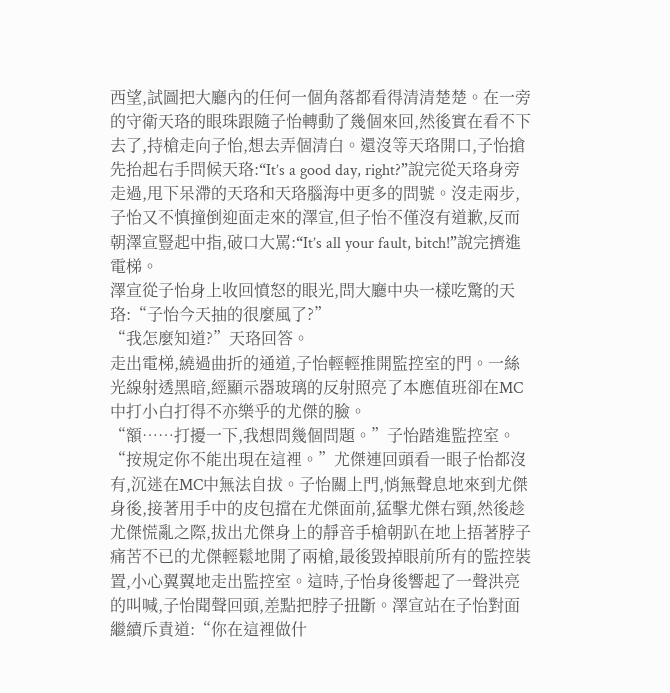西望,試圖把大廳內的任何一個角落都看得清清楚楚。在一旁的守衛天珞的眼珠跟隨子怡轉動了幾個來回,然後實在看不下去了,持槍走向子怡,想去弄個清白。還沒等天珞開口,子怡搶先抬起右手問候天珞:“It’s a good day, right?”說完從天珞身旁走過,甩下呆滯的天珞和天珞腦海中更多的問號。沒走兩步,子怡又不慎撞倒迎面走來的澤宣,但子怡不僅沒有道歉,反而朝澤宣豎起中指,破口大罵:“It’s all your fault, bitch!”說完擠進電梯。
澤宣從子怡身上收回憤怒的眼光,問大廳中央一樣吃驚的天珞:“子怡今天抽的很麼風了?”
“我怎麼知道?”天珞回答。
走出電梯,繞過曲折的通道,子怡輕輕推開監控室的門。一絲光線射透黑暗,經顯示器玻璃的反射照亮了本應值班卻在MC中打小白打得不亦樂乎的尤傑的臉。
“額……打擾一下,我想問幾個問題。”子怡踏進監控室。
“按規定你不能出現在這裡。”尤傑連回頭看一眼子怡都沒有,沉迷在MC中無法自拔。子怡關上門,悄無聲息地來到尤傑身後,接著用手中的皮包擋在尤傑面前,猛擊尤傑右頸,然後趁尤傑慌亂之際,拔出尤傑身上的靜音手槍朝趴在地上捂著脖子痛苦不已的尤傑輕鬆地開了兩槍,最後毀掉眼前所有的監控裝置,小心翼翼地走出監控室。這時,子怡身後響起了一聲洪亮的叫喊,子怡聞聲回頭,差點把脖子扭斷。澤宣站在子怡對面繼續斥責道:“你在這裡做什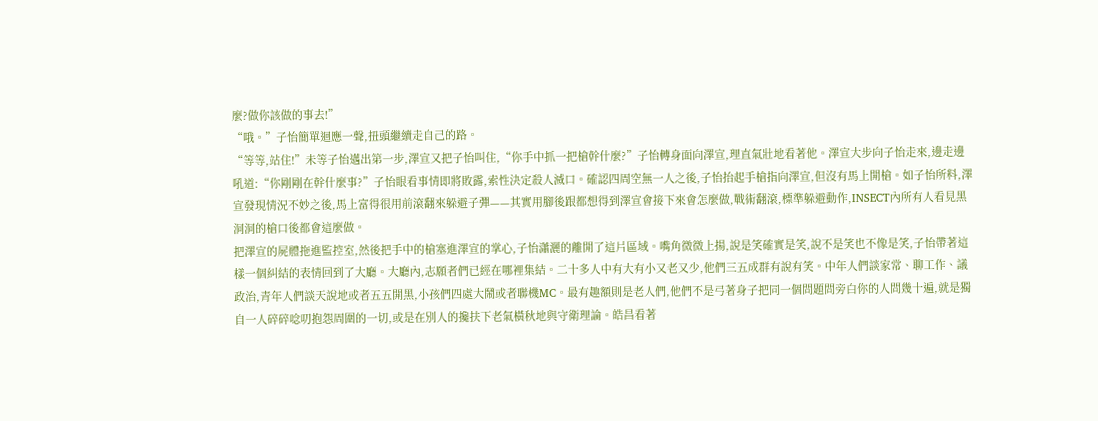麼?做你該做的事去!”
“哦。”子怡簡單迴應一聲,扭頭繼續走自己的路。
“等等,站住!”未等子怡邁出第一步,澤宣又把子怡叫住,“你手中抓一把槍幹什麼?”子怡轉身面向澤宣,理直氣壯地看著他。澤宣大步向子怡走來,邊走邊吼道:“你剛剛在幹什麼事?”子怡眼看事情即將敗露,索性決定殺人滅口。確認四周空無一人之後,子怡抬起手槍指向澤宣,但沒有馬上開槍。如子怡所料,澤宣發現情況不妙之後,馬上富得很用前滾翻來躲避子彈——其實用腳後跟都想得到澤宣會接下來會怎麼做,戰術翻滾,標準躲避動作,INSECT內所有人看見黑洞洞的槍口後都會這麼做。
把澤宣的屍體拖進監控室,然後把手中的槍塞進澤宣的掌心,子怡瀟灑的離開了這片區域。嘴角微微上揚,說是笑確實是笑,說不是笑也不像是笑,子怡帶著這樣一個糾結的表情回到了大廳。大廳內,志願者們已經在哪裡集結。二十多人中有大有小又老又少,他們三五成群有說有笑。中年人們談家常、聊工作、議政治,青年人們談天說地或者五五開黑,小孩們四處大鬧或者聯機MC。最有趣額則是老人們,他們不是弓著身子把同一個問題問旁白你的人問幾十遍,就是獨自一人碎碎唸叨抱怨周圍的一切,或是在別人的攙扶下老氣橫秋地與守衛理論。皓昌看著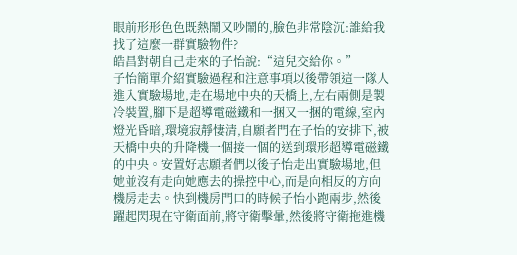眼前形形色色既熱鬧又吵鬧的,臉色非常陰沉:誰給我找了這麼一群實驗物件?
皓昌對朝自己走來的子怡說:“這兒交給你。”
子怡簡單介紹實驗過程和注意事項以後帶領這一隊人進入實驗場地,走在場地中央的天橋上,左右兩側是製冷裝置,腳下是超導電磁鐵和一捆又一捆的電線,室內燈光昏暗,環境寂靜悽清,自願者門在子怡的安排下,被天橋中央的升降機一個接一個的送到環形超導電磁鐵的中央。安置好志願者們以後子怡走出實驗場地,但她並沒有走向她應去的操控中心,而是向相反的方向機房走去。快到機房門口的時候子怡小跑兩步,然後躍起閃現在守衛面前,將守衛擊暈,然後將守衛拖進機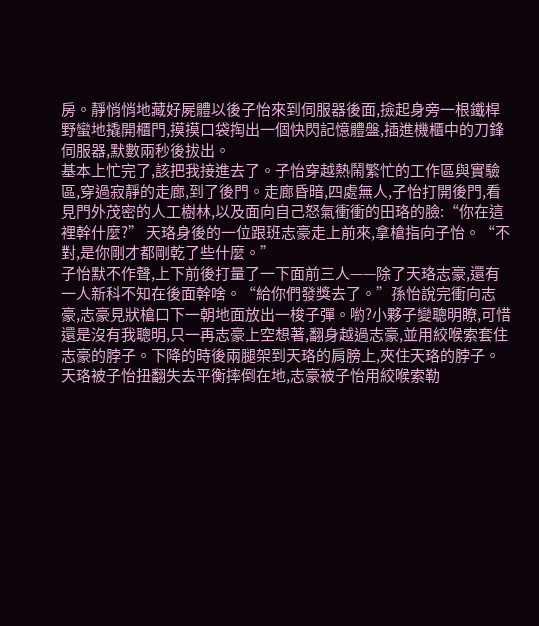房。靜悄悄地藏好屍體以後子怡來到伺服器後面,撿起身旁一根鐵桿野蠻地撬開櫃門,摸摸口袋掏出一個快閃記憶體盤,插進機櫃中的刀鋒伺服器,默數兩秒後拔出。
基本上忙完了,該把我接進去了。子怡穿越熱鬧繁忙的工作區與實驗區,穿過寂靜的走廊,到了後門。走廊昏暗,四處無人,子怡打開後門,看見門外茂密的人工樹林,以及面向自己怒氣衝衝的田珞的臉:“你在這裡幹什麼?” 天珞身後的一位跟班志豪走上前來,拿槍指向子怡。“不對,是你剛才都剛乾了些什麼。”
子怡默不作聲,上下前後打量了一下面前三人——除了天珞志豪,還有一人新科不知在後面幹啥。“給你們發獎去了。”孫怡說完衝向志豪,志豪見狀槍口下一朝地面放出一梭子彈。喲?小夥子變聰明瞭,可惜還是沒有我聰明,只一再志豪上空想著,翻身越過志豪,並用絞喉索套住志豪的脖子。下降的時後兩腿架到天珞的肩膀上,夾住天珞的脖子。天珞被子怡扭翻失去平衡摔倒在地,志豪被子怡用絞喉索勒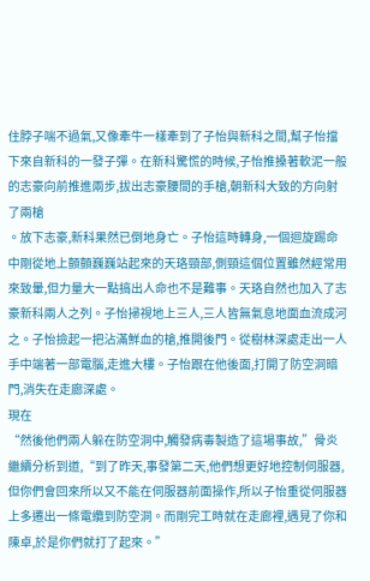住脖子喘不過氣,又像牽牛一樣牽到了子怡與新科之間,幫子怡擋下來自新科的一發子彈。在新科驚慌的時候,子怡推搡著軟泥一般的志豪向前推進兩步,拔出志豪腰間的手槍,朝新科大致的方向射了兩槍
。放下志豪,新科果然已倒地身亡。子怡這時轉身,一個迴旋踢命中剛從地上顫顫巍巍站起來的天珞頸部,側頸這個位置雖然經常用來致暈,但力量大一點搞出人命也不是難事。天珞自然也加入了志豪新科兩人之列。子怡掃視地上三人,三人皆無氣息地面血流成河之。子怡撿起一把沾滿鮮血的槍,推開後門。從樹林深處走出一人手中端著一部電腦,走進大樓。子怡跟在他後面,打開了防空洞暗門,消失在走廊深處。
現在
“然後他們兩人躲在防空洞中,觸發病毒製造了這場事故,”骨炎繼續分析到道,“到了昨天,事發第二天,他們想更好地控制伺服器,但你們會回來所以又不能在伺服器前面操作,所以子怡重從伺服器上多遷出一條電纜到防空洞。而剛完工時就在走廊裡,遇見了你和陳卓,於是你們就打了起來。”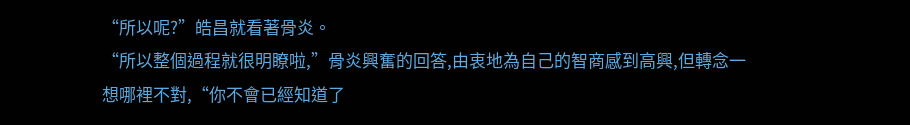“所以呢?”皓昌就看著骨炎。
“所以整個過程就很明瞭啦,”骨炎興奮的回答,由衷地為自己的智商感到高興,但轉念一想哪裡不對,“你不會已經知道了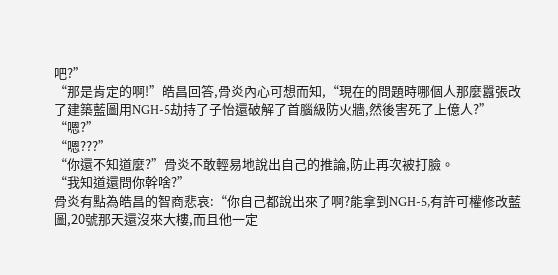吧?”
“那是肯定的啊!”皓昌回答,骨炎內心可想而知,“現在的問題時哪個人那麼囂張改了建築藍圖用NGH-5劫持了子怡還破解了首腦級防火牆,然後害死了上億人?”
“嗯?”
“嗯???”
“你還不知道麼?”骨炎不敢輕易地說出自己的推論,防止再次被打臉。
“我知道還問你幹啥?”
骨炎有點為皓昌的智商悲哀:“你自己都說出來了啊?能拿到NGH-5,有許可權修改藍圖,20號那天還沒來大樓,而且他一定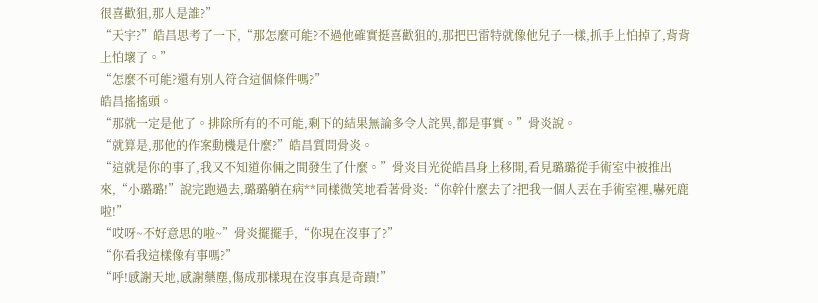很喜歡狙,那人是誰?”
“天宇?”皓昌思考了一下,“那怎麼可能?不過他確實挺喜歡狙的,那把巴雷特就像他兒子一樣,抓手上怕掉了,背背上怕壞了。”
“怎麼不可能?還有別人符合這個條件嗎?”
皓昌搖搖頭。
“那就一定是他了。排除所有的不可能,剩下的結果無論多令人詫異,都是事實。”骨炎說。
“就算是,那他的作案動機是什麼?”皓昌質問骨炎。
“這就是你的事了,我又不知道你倆之間發生了什麼。”骨炎目光從皓昌身上移開,看見璐璐從手術室中被推出來,“小璐璐!”說完跑過去,璐璐躺在病**同樣微笑地看著骨炎:“你幹什麼去了?把我一個人丟在手術室裡,嚇死鹿啦!”
“哎呀~不好意思的啦~”骨炎擺擺手,“你現在沒事了?”
“你看我這樣像有事嗎?”
“呼!感謝天地,感謝藥塵,傷成那樣現在沒事真是奇蹟!”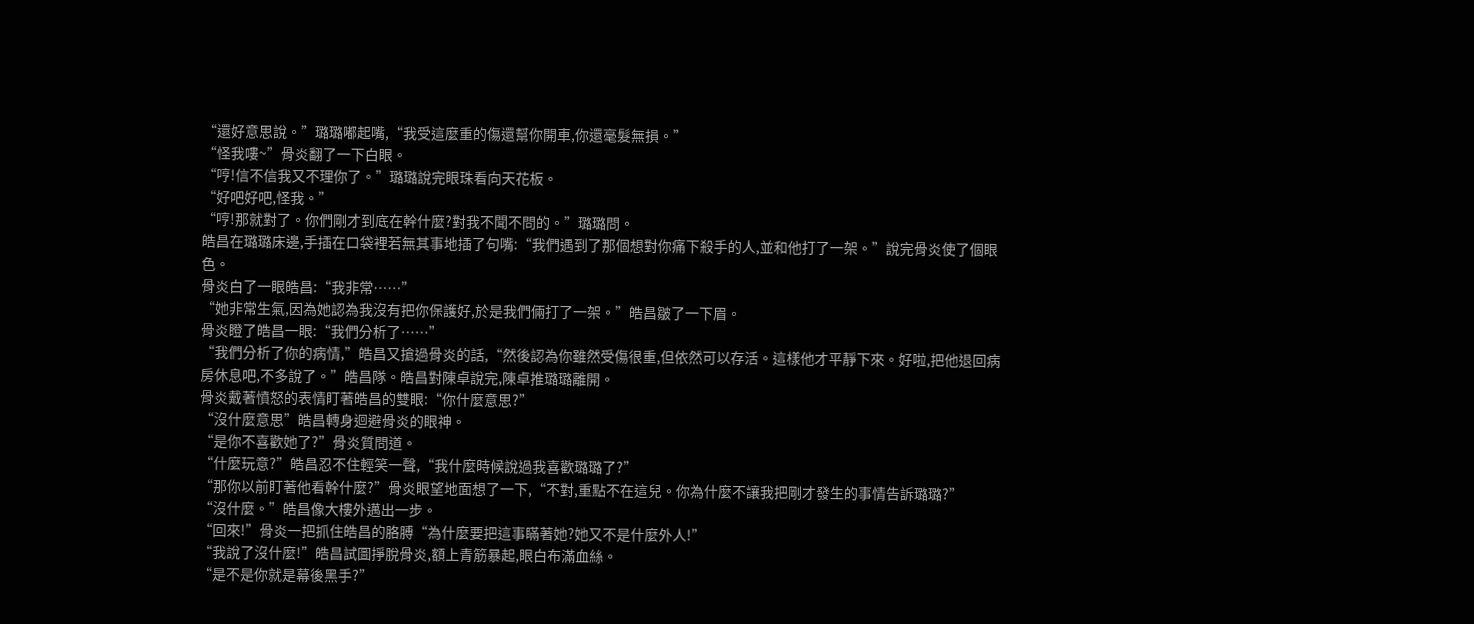“還好意思說。”璐璐嘟起嘴,“我受這麼重的傷還幫你開車,你還毫髮無損。”
“怪我嘍~”骨炎翻了一下白眼。
“哼!信不信我又不理你了。”璐璐說完眼珠看向天花板。
“好吧好吧,怪我。”
“哼!那就對了。你們剛才到底在幹什麼?對我不聞不問的。”璐璐問。
皓昌在璐璐床邊,手插在口袋裡若無其事地插了句嘴:“我們遇到了那個想對你痛下殺手的人,並和他打了一架。”說完骨炎使了個眼色。
骨炎白了一眼皓昌:“我非常……”
“她非常生氣,因為她認為我沒有把你保護好,於是我們倆打了一架。”皓昌皺了一下眉。
骨炎瞪了皓昌一眼:“我們分析了……”
“我們分析了你的病情,”皓昌又搶過骨炎的話,“然後認為你雖然受傷很重,但依然可以存活。這樣他才平靜下來。好啦,把他退回病房休息吧,不多說了。”皓昌隊。皓昌對陳卓說完,陳卓推璐璐離開。
骨炎戴著憤怒的表情盯著皓昌的雙眼:“你什麼意思?”
“沒什麼意思”皓昌轉身迴避骨炎的眼神。
“是你不喜歡她了?”骨炎質問道。
“什麼玩意?”皓昌忍不住輕笑一聲,“我什麼時候說過我喜歡璐璐了?”
“那你以前盯著他看幹什麼?”骨炎眼望地面想了一下,“不對,重點不在這兒。你為什麼不讓我把剛才發生的事情告訴璐璐?”
“沒什麼。”皓昌像大樓外邁出一步。
“回來!”骨炎一把抓住皓昌的胳膊“為什麼要把這事瞞著她?她又不是什麼外人!”
“我說了沒什麼!”皓昌試圖掙脫骨炎,額上青筋暴起,眼白布滿血絲。
“是不是你就是幕後黑手?”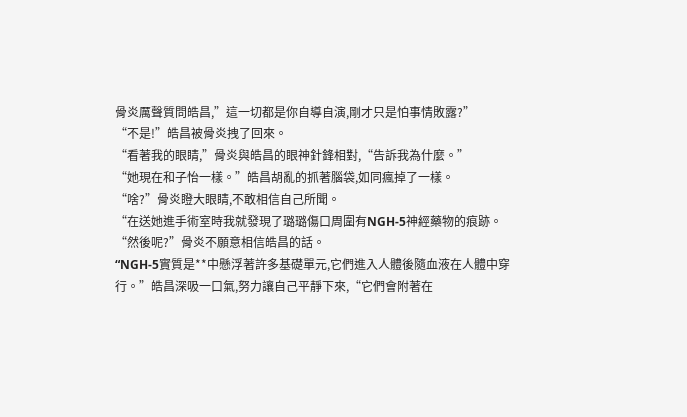骨炎厲聲質問皓昌,”這一切都是你自導自演,剛才只是怕事情敗露?”
“不是!”皓昌被骨炎拽了回來。
“看著我的眼睛,”骨炎與皓昌的眼神針鋒相對,“告訴我為什麼。”
“她現在和子怡一樣。”皓昌胡亂的抓著腦袋,如同瘋掉了一樣。
“啥?”骨炎瞪大眼睛,不敢相信自己所聞。
“在送她進手術室時我就發現了璐璐傷口周圍有NGH-5神經藥物的痕跡。
“然後呢?”骨炎不願意相信皓昌的話。
“NGH-5實質是**中懸浮著許多基礎單元,它們進入人體後隨血液在人體中穿行。”皓昌深吸一口氣,努力讓自己平靜下來,“它們會附著在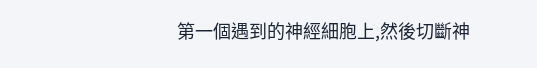第一個遇到的神經細胞上,然後切斷神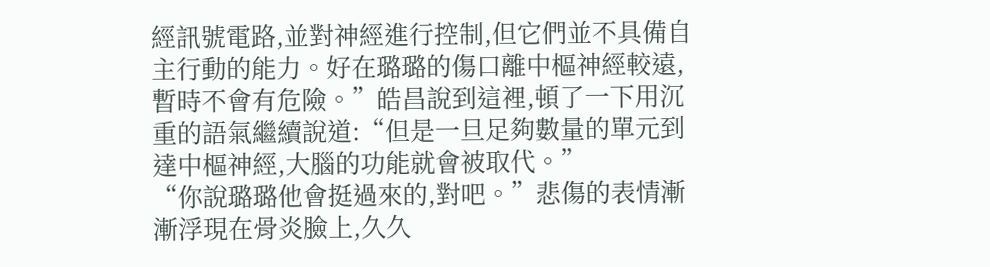經訊號電路,並對神經進行控制,但它們並不具備自主行動的能力。好在璐璐的傷口離中樞神經較遠,暫時不會有危險。”皓昌說到這裡,頓了一下用沉重的語氣繼續說道:“但是一旦足夠數量的單元到達中樞神經,大腦的功能就會被取代。”
“你說璐璐他會挺過來的,對吧。”悲傷的表情漸漸浮現在骨炎臉上,久久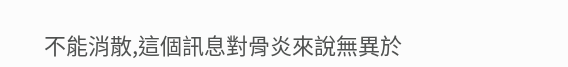不能消散,這個訊息對骨炎來說無異於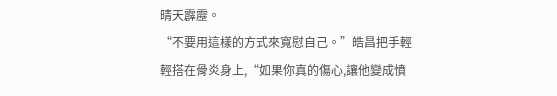晴天霹靂。
“不要用這樣的方式來寬慰自己。”皓昌把手輕輕搭在骨炎身上,“如果你真的傷心,讓他變成憤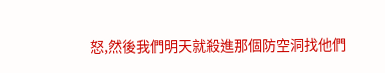怒,然後我們明天就殺進那個防空洞找他們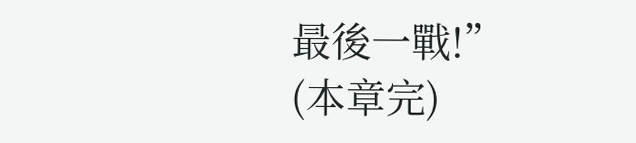最後一戰!”
(本章完)